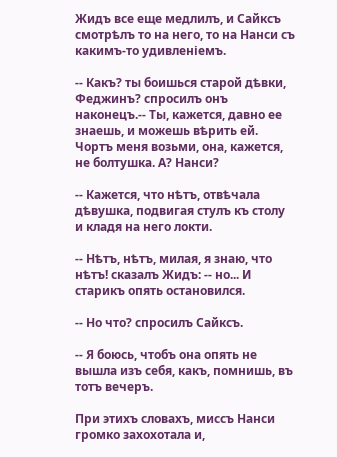Жидъ все еще медлилъ, и Сайксъ смотрѣлъ то на него, то на Нанси съ какимъ-то удивленіемъ.

-- Какъ? ты боишься старой дѣвки, Феджинъ? спросилъ онъ наконецъ.-- Ты, кажется, давно ее знаешь, и можешь вѣрить ей. Чортъ меня возьми, она, кажется, не болтушка. А? Нанси?

-- Кажется, что нѣтъ, отвѣчала дѣвушка, подвигая стулъ къ столу и кладя на него локти.

-- Нѣтъ, нѣтъ, милая, я знаю, что нѣтъ! сказалъ Жидъ: -- но... И старикъ опять остановился.

-- Но что? спросилъ Сайксъ.

-- Я боюсь, чтобъ она опять не вышла изъ себя, какъ, помнишь, въ тотъ вечеръ.

При этихъ словахъ, миссъ Нанси громко захохотала и,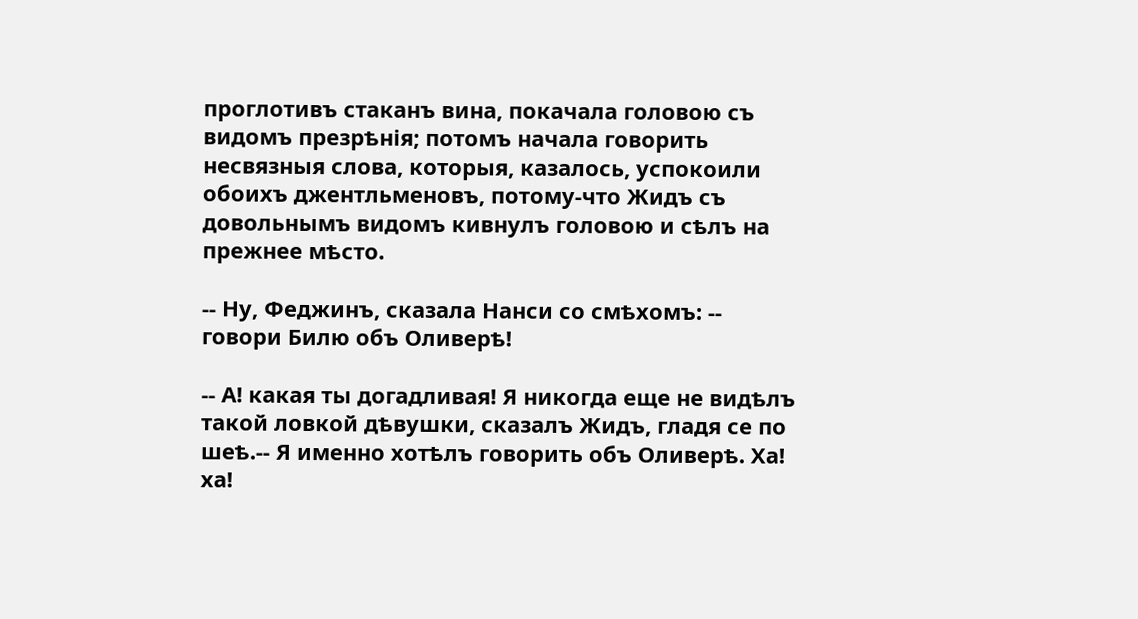проглотивъ стаканъ вина, покачала головою съ видомъ презрѣнія; потомъ начала говорить несвязныя слова, которыя, казалось, успокоили обоихъ джентльменовъ, потому-что Жидъ съ довольнымъ видомъ кивнулъ головою и сѣлъ на прежнее мѣсто.

-- Ну, Феджинъ, сказала Нанси со смѣхомъ: -- говори Билю объ Оливерѣ!

-- А! какая ты догадливая! Я никогда еще не видѣлъ такой ловкой дѣвушки, сказалъ Жидъ, гладя се по шеѣ.-- Я именно хотѣлъ говорить объ Оливерѣ. Ха! ха!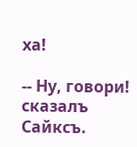ха!

-- Ну, говори! сказалъ Сайксъ.